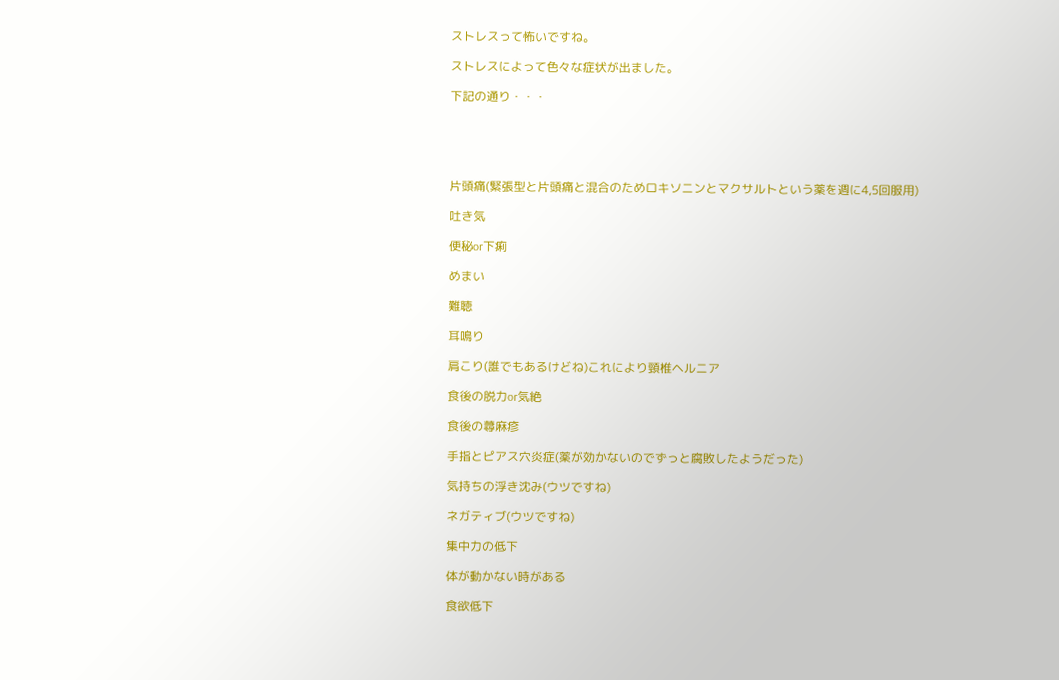ストレスって怖いですね。

ストレスによって色々な症状が出ました。

下記の通り・・・





片頭痛(緊張型と片頭痛と混合のためロキソニンとマクサルトという薬を週に4,5回服用)

吐き気

便秘or下痢

めまい

難聴

耳鳴り

肩こり(誰でもあるけどね)これにより頸椎ヘルニア

食後の脱力or気絶

食後の蕁麻疹

手指とピアス穴炎症(薬が効かないのでずっと腐敗したようだった)

気持ちの浮き沈み(ウツですね)

ネガティブ(ウツですね)

集中力の低下

体が動かない時がある

食欲低下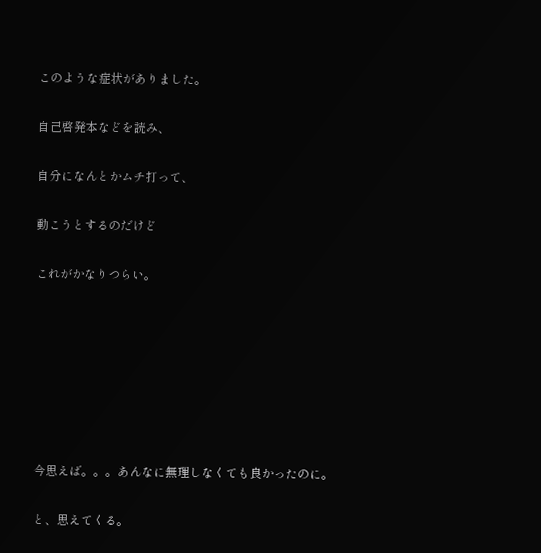このような症状がありました。

自己啓発本などを読み、

自分になんとかムチ打って、

動こうとするのだけど

これがかなりつらい。







今思えば。。。あんなに無理しなくても良かったのに。

と、思えてくる。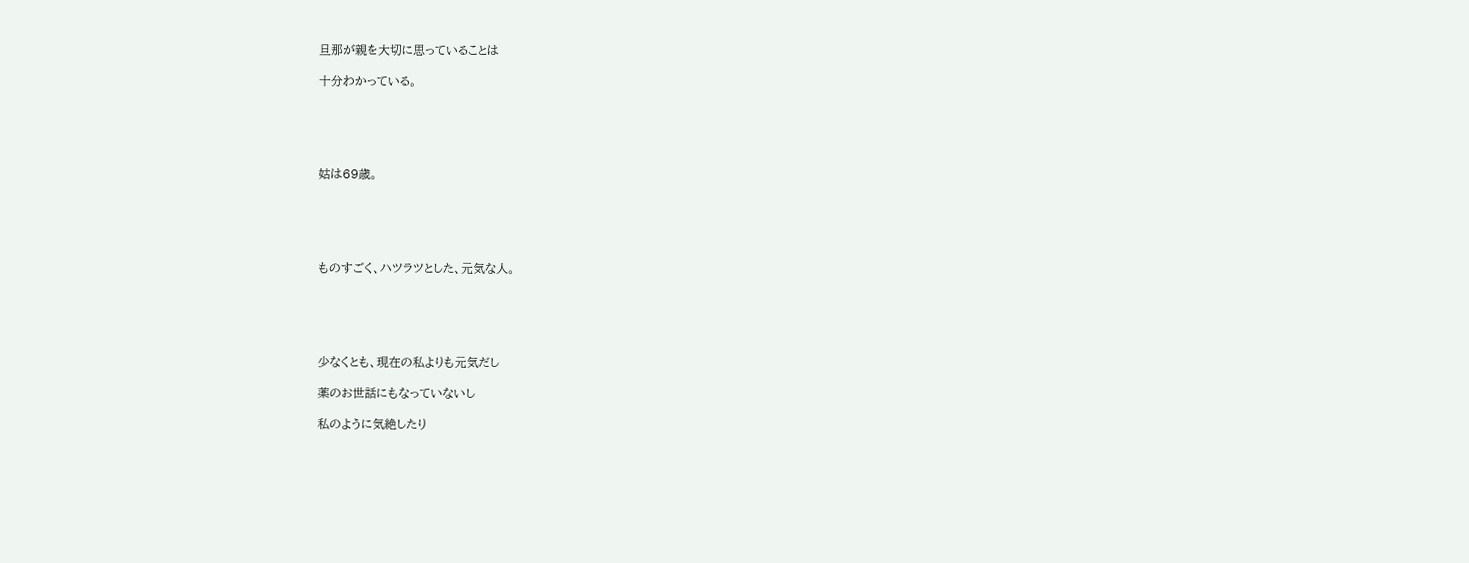旦那が親を大切に思っていることは

十分わかっている。





姑は69歳。





ものすごく、ハツラツとした、元気な人。





少なくとも、現在の私よりも元気だし

薬のお世話にもなっていないし

私のように気絶したり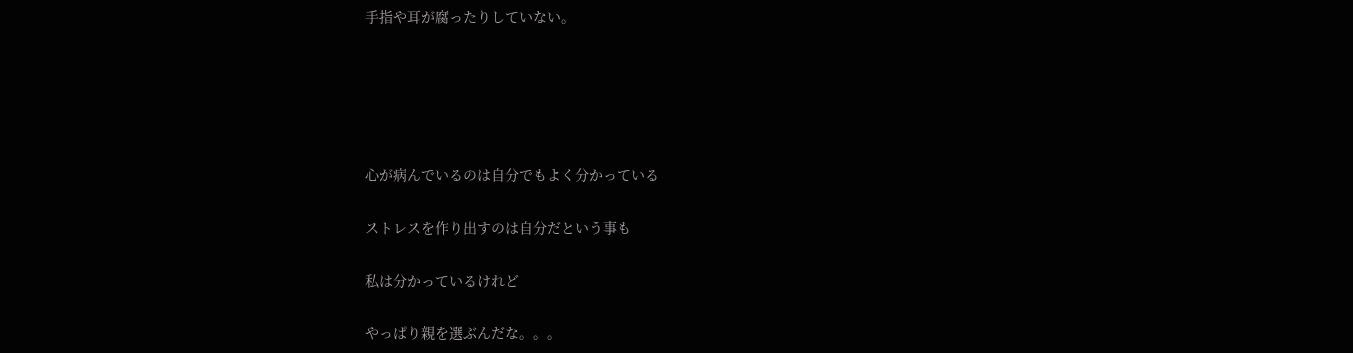手指や耳が腐ったりしていない。





心が病んでいるのは自分でもよく分かっている

ストレスを作り出すのは自分だという事も

私は分かっているけれど

やっぱり親を選ぶんだな。。。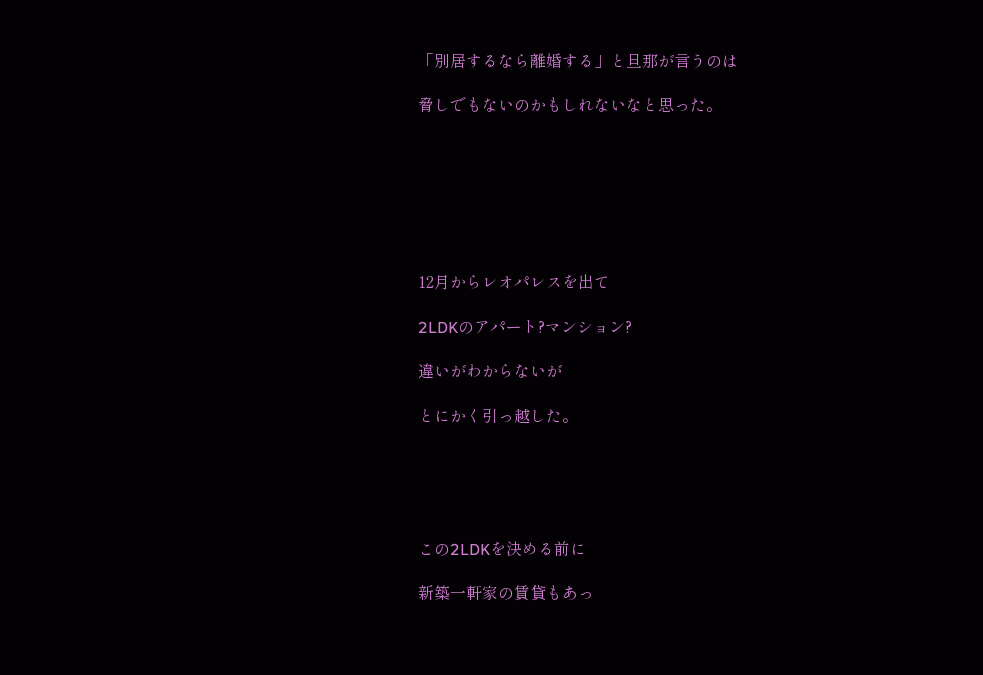「別居するなら離婚する」と旦那が言うのは

脅しでもないのかもしれないなと思った。







12月からレオパレスを出て

2LDKのアパート?マンション?

違いがわからないが

とにかく引っ越した。





この2LDKを決める前に

新築一軒家の賃貸もあっ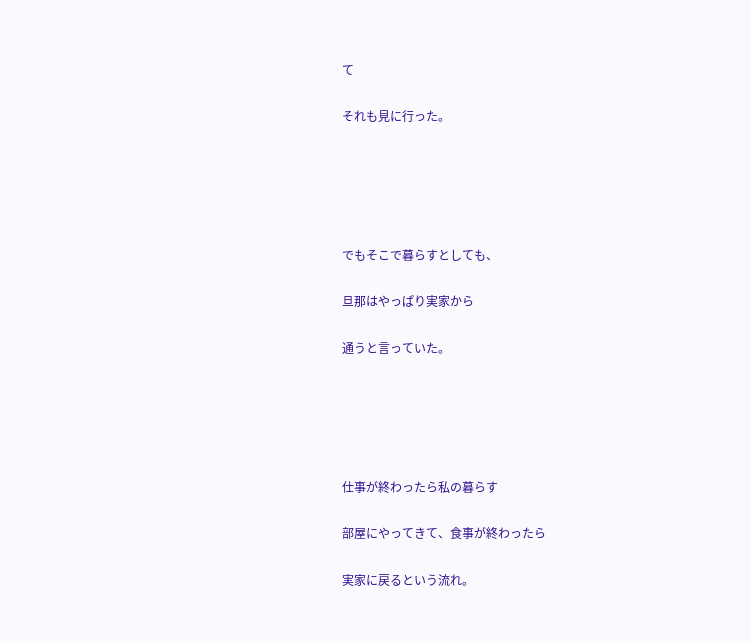て

それも見に行った。





でもそこで暮らすとしても、

旦那はやっぱり実家から

通うと言っていた。





仕事が終わったら私の暮らす

部屋にやってきて、食事が終わったら

実家に戻るという流れ。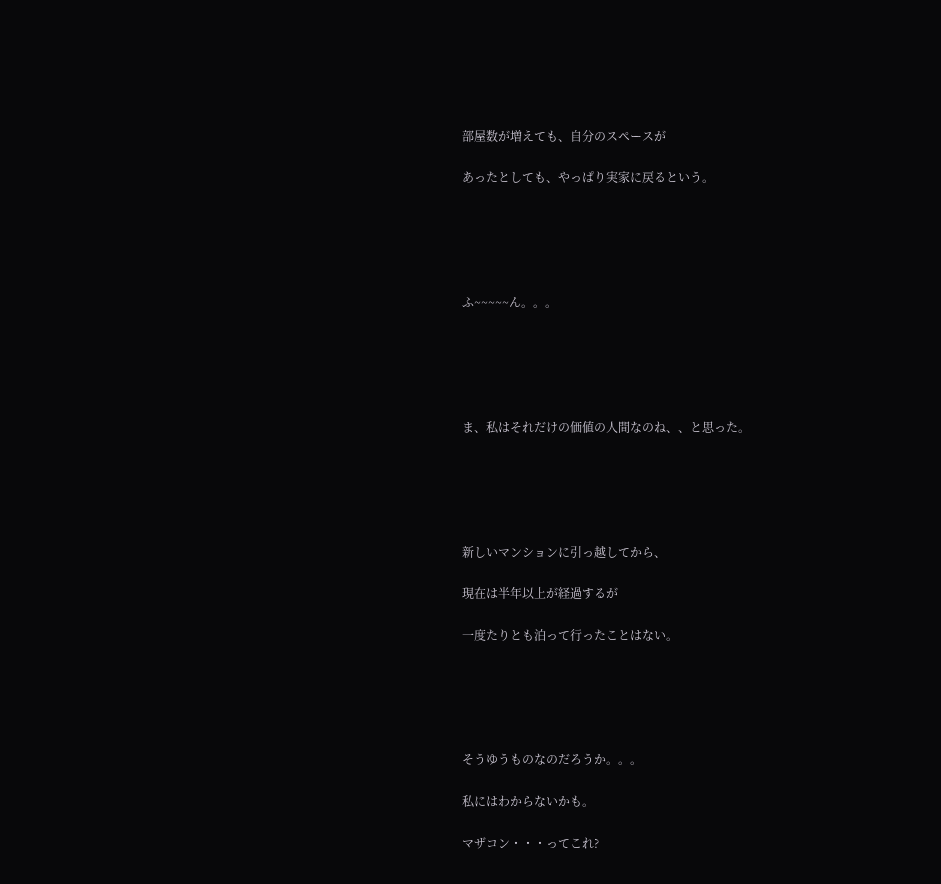部屋数が増えても、自分のスペースが

あったとしても、やっぱり実家に戻るという。





ふ~~~~~ん。。。





ま、私はそれだけの価値の人間なのね、、と思った。





新しいマンションに引っ越してから、

現在は半年以上が経過するが

一度たりとも泊って行ったことはない。





そうゆうものなのだろうか。。。

私にはわからないかも。

マザコン・・・ってこれ?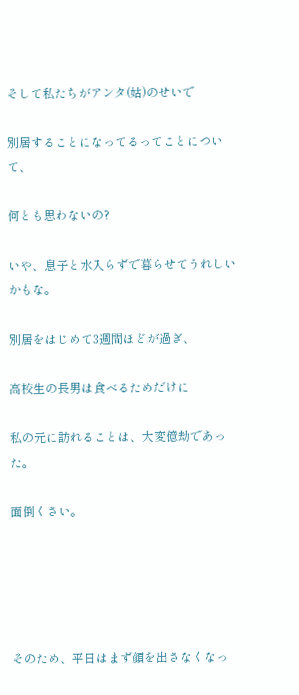そして私たちがアンタ(姑)のせいで

別居することになってるってことについて、

何とも思わないの?

いや、息子と水入らずで暮らせてうれしいかもな。

別居をはじめて3週間ほどが過ぎ、

高校生の長男は食べるためだけに

私の元に訪れることは、大変億劫であった。

面倒くさい。





そのため、平日はまず顔を出さなくなっ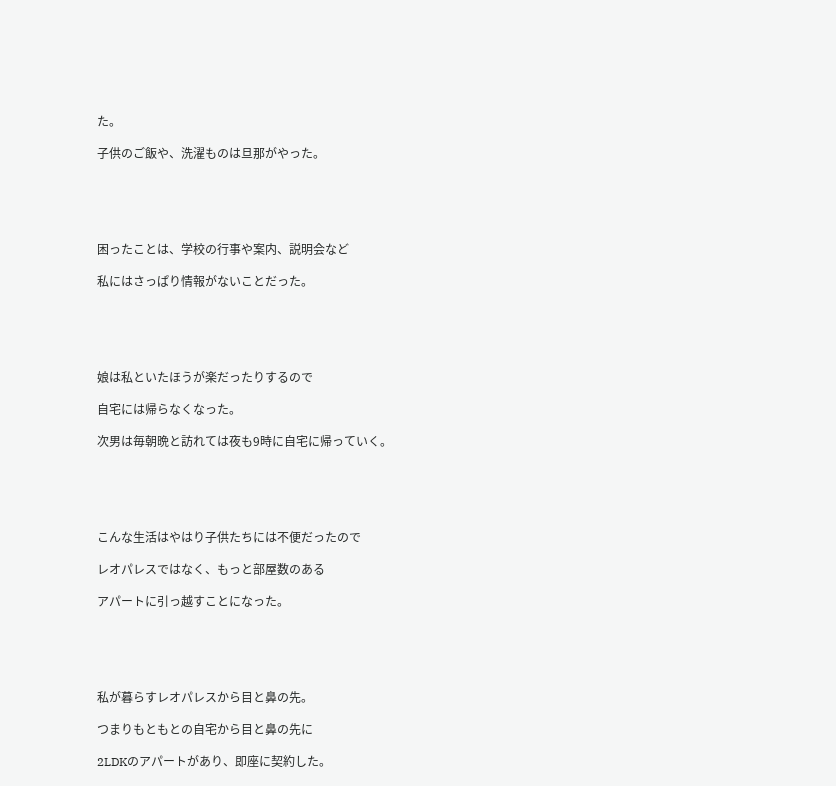た。

子供のご飯や、洗濯ものは旦那がやった。





困ったことは、学校の行事や案内、説明会など

私にはさっぱり情報がないことだった。





娘は私といたほうが楽だったりするので

自宅には帰らなくなった。

次男は毎朝晩と訪れては夜も9時に自宅に帰っていく。





こんな生活はやはり子供たちには不便だったので

レオパレスではなく、もっと部屋数のある

アパートに引っ越すことになった。





私が暮らすレオパレスから目と鼻の先。

つまりもともとの自宅から目と鼻の先に

2LDKのアパートがあり、即座に契約した。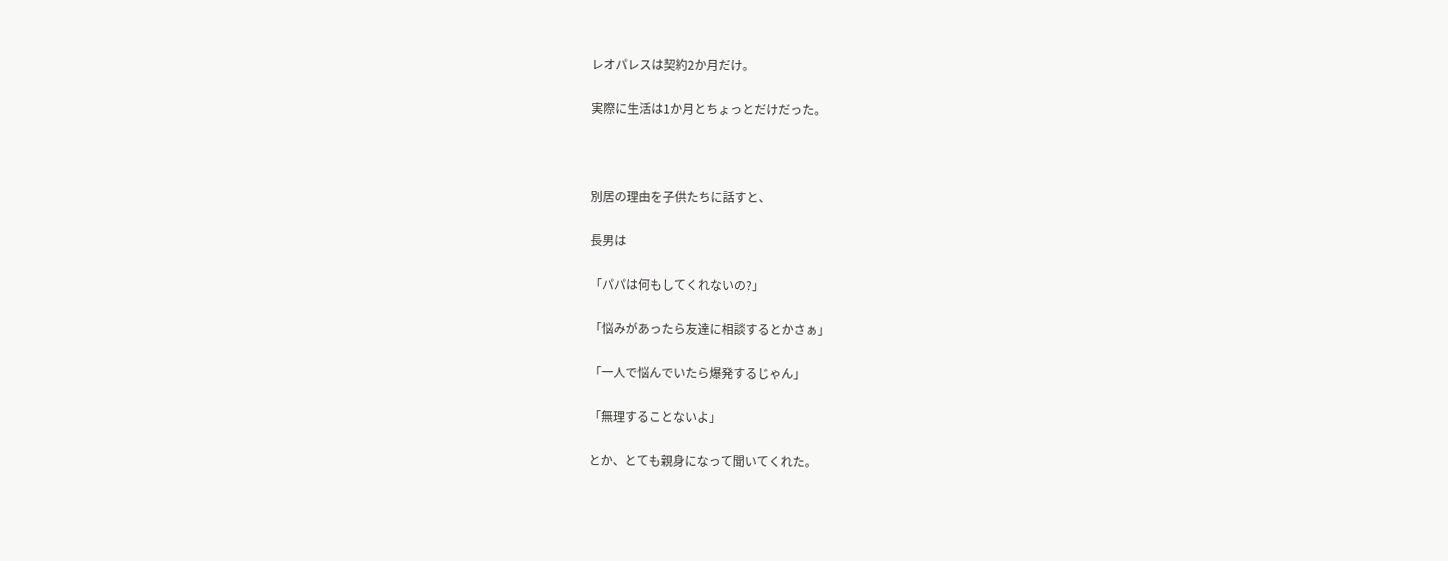レオパレスは契約2か月だけ。

実際に生活は1か月とちょっとだけだった。



別居の理由を子供たちに話すと、

長男は

「パパは何もしてくれないの?」

「悩みがあったら友達に相談するとかさぁ」

「一人で悩んでいたら爆発するじゃん」

「無理することないよ」

とか、とても親身になって聞いてくれた。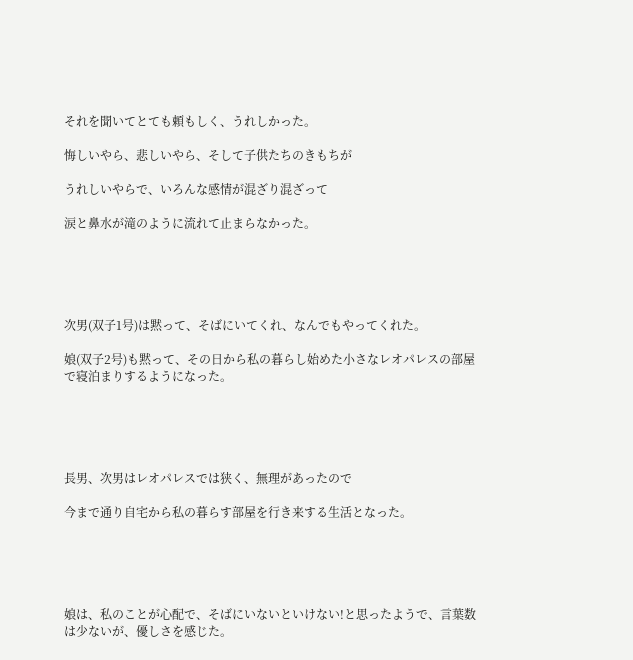それを聞いてとても頼もしく、うれしかった。

悔しいやら、悲しいやら、そして子供たちのきもちが

うれしいやらで、いろんな感情が混ざり混ざって

涙と鼻水が滝のように流れて止まらなかった。





次男(双子1号)は黙って、そばにいてくれ、なんでもやってくれた。

娘(双子2号)も黙って、その日から私の暮らし始めた小さなレオパレスの部屋で寝泊まりするようになった。





長男、次男はレオパレスでは狭く、無理があったので

今まで通り自宅から私の暮らす部屋を行き来する生活となった。





娘は、私のことが心配で、そばにいないといけない!と思ったようで、言葉数は少ないが、優しさを感じた。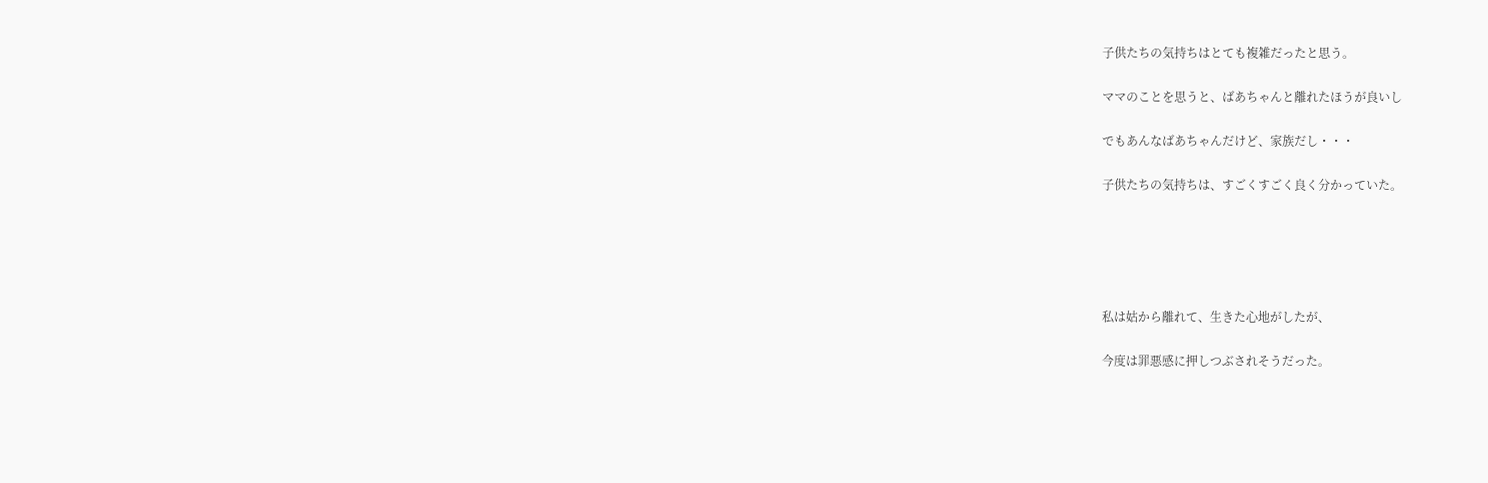子供たちの気持ちはとても複雑だったと思う。

ママのことを思うと、ばあちゃんと離れたほうが良いし

でもあんなばあちゃんだけど、家族だし・・・

子供たちの気持ちは、すごくすごく良く分かっていた。





私は姑から離れて、生きた心地がしたが、

今度は罪悪感に押しつぶされそうだった。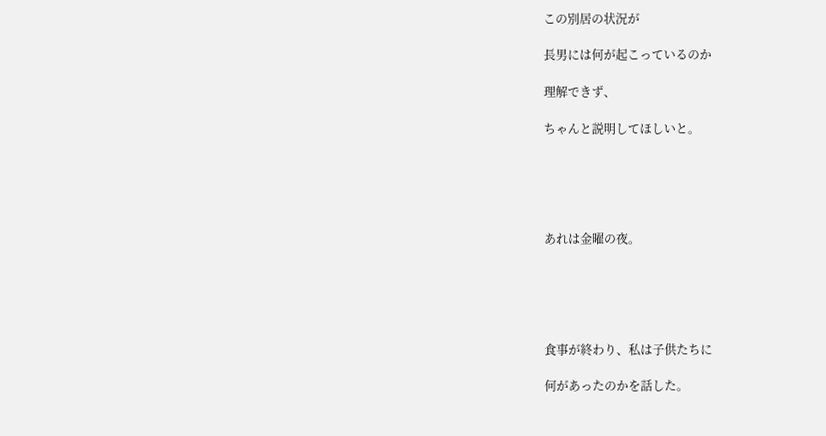この別居の状況が

長男には何が起こっているのか

理解できず、

ちゃんと説明してほしいと。





あれは金曜の夜。





食事が終わり、私は子供たちに

何があったのかを話した。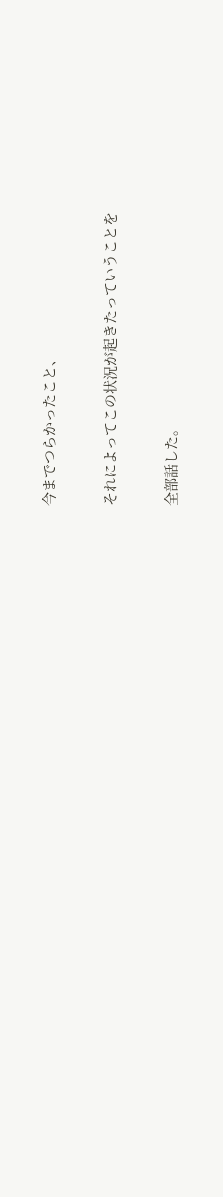今までつらかったこと、

それによってこの状況が起きたっていうことを

全部話した。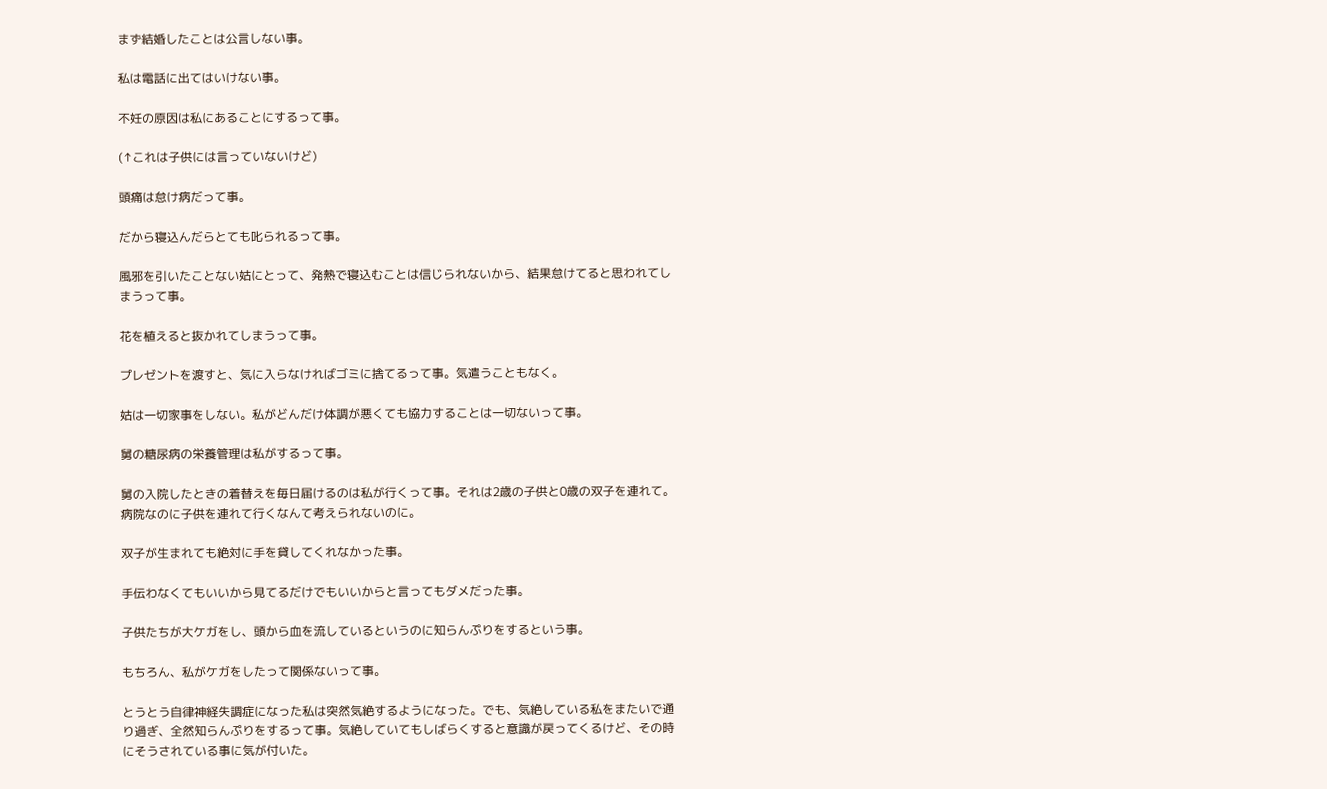まず結婚したことは公言しない事。

私は電話に出てはいけない事。

不妊の原因は私にあることにするって事。

(↑これは子供には言っていないけど)

頭痛は怠け病だって事。

だから寝込んだらとても叱られるって事。

風邪を引いたことない姑にとって、発熱で寝込むことは信じられないから、結果怠けてると思われてしまうって事。

花を植えると抜かれてしまうって事。

プレゼントを渡すと、気に入らなければゴミに捨てるって事。気遣うこともなく。

姑は一切家事をしない。私がどんだけ体調が悪くても協力することは一切ないって事。

舅の糖尿病の栄養管理は私がするって事。

舅の入院したときの着替えを毎日届けるのは私が行くって事。それは2歳の子供と0歳の双子を連れて。病院なのに子供を連れて行くなんて考えられないのに。

双子が生まれても絶対に手を貸してくれなかった事。

手伝わなくてもいいから見てるだけでもいいからと言ってもダメだった事。

子供たちが大ケガをし、頭から血を流しているというのに知らんぷりをするという事。

もちろん、私がケガをしたって関係ないって事。

とうとう自律神経失調症になった私は突然気絶するようになった。でも、気絶している私をまたいで通り過ぎ、全然知らんぷりをするって事。気絶していてもしばらくすると意識が戻ってくるけど、その時にそうされている事に気が付いた。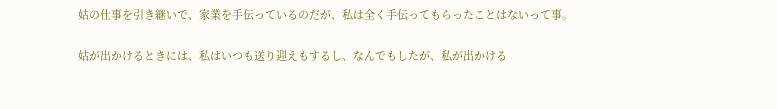姑の仕事を引き継いで、家業を手伝っているのだが、私は全く手伝ってもらったことはないって事。

姑が出かけるときには、私はいつも送り迎えもするし、なんでもしたが、私が出かける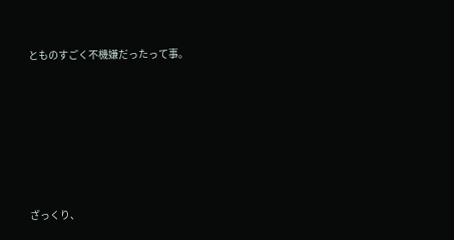とものすごく不機嫌だったって事。







ざっくり、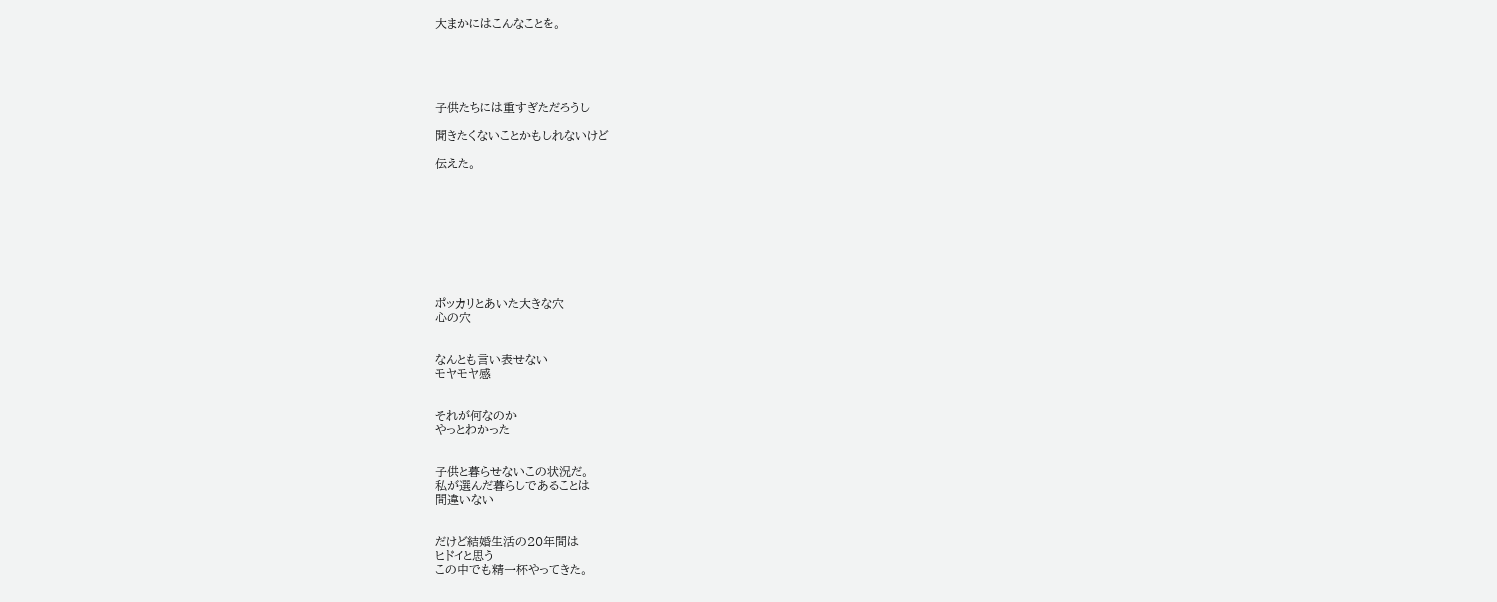大まかにはこんなことを。





子供たちには重すぎただろうし

聞きたくないことかもしれないけど

伝えた。









ポッカリとあいた大きな穴
心の穴


なんとも言い表せない
モヤモヤ感


それが何なのか
やっとわかった


子供と暮らせないこの状況だ。
私が選んだ暮らしであることは
間違いない


だけど結婚生活の20年間は
ヒドイと思う
この中でも精一杯やってきた。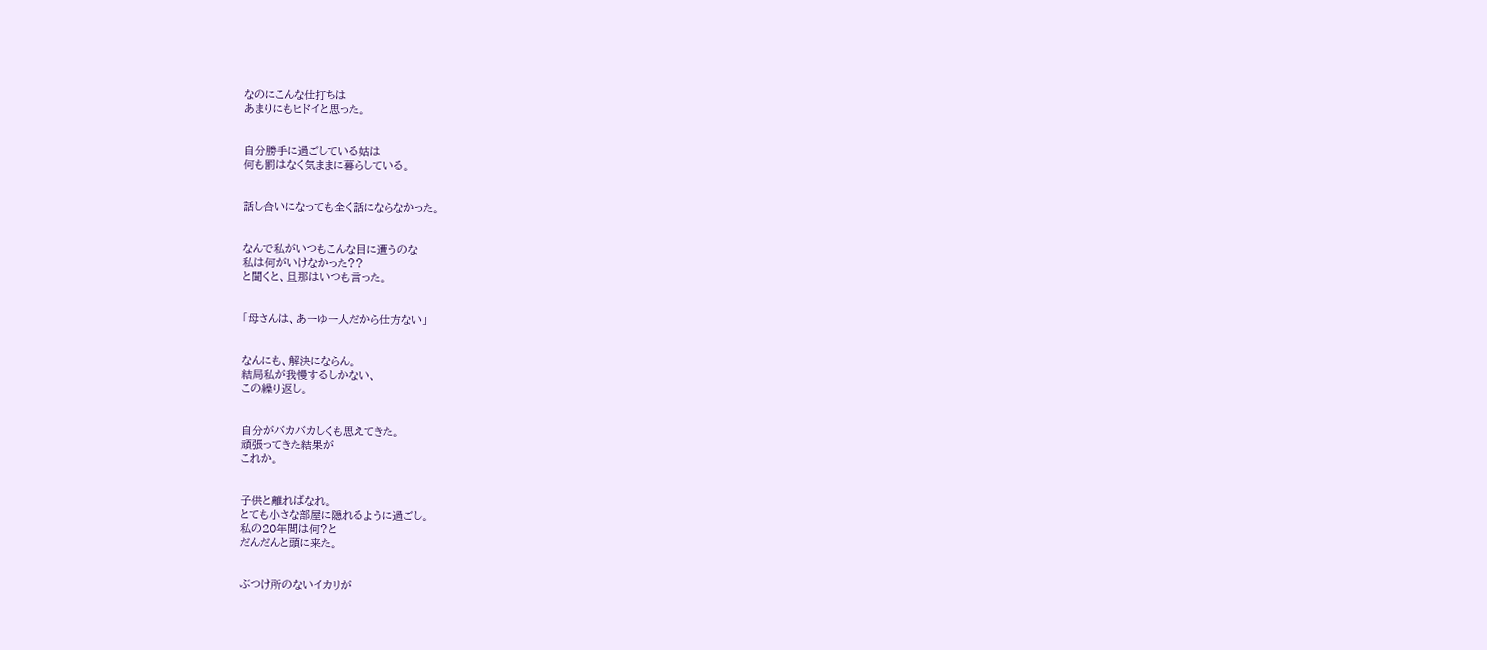なのにこんな仕打ちは
あまりにもヒドイと思った。


自分勝手に過ごしている姑は
何も罰はなく気ままに暮らしている。


話し合いになっても全く話にならなかった。


なんで私がいつもこんな目に遭うのな
私は何がいけなかった??
と聞くと、旦那はいつも言った。


「母さんは、あーゆー人だから仕方ない」


なんにも、解決にならん。
結局私が我慢するしかない、
この繰り返し。


自分がバカバカしくも思えてきた。
頑張ってきた結果が
これか。


子供と離ればなれ。
とても小さな部屋に隠れるように過ごし。
私の20年間は何?と
だんだんと頭に来た。


ぶつけ所のないイカリが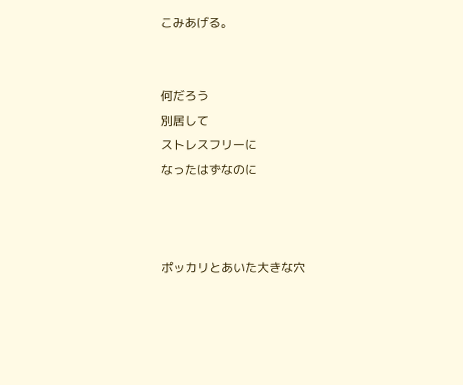こみあげる。


何だろう
別居して
ストレスフリーに
なったはずなのに



ポッカリとあいた大きな穴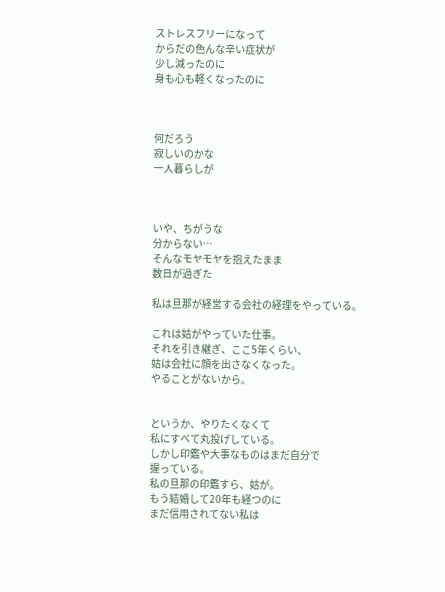ストレスフリーになって
からだの色んな辛い症状が
少し減ったのに
身も心も軽くなったのに



何だろう
寂しいのかな
一人暮らしが



いや、ちがうな
分からない…
そんなモヤモヤを抱えたまま
数日が過ぎた

私は旦那が経営する会社の経理をやっている。

これは姑がやっていた仕事。
それを引き継ぎ、ここ5年くらい、
姑は会社に顔を出さなくなった。
やることがないから。


というか、やりたくなくて
私にすべて丸投げしている。
しかし印鑑や大事なものはまだ自分で
握っている。
私の旦那の印鑑すら、姑が。
もう結婚して20年も経つのに
まだ信用されてない私は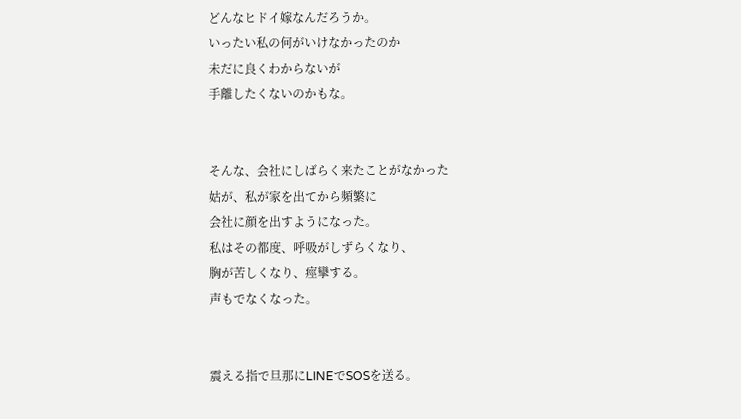どんなヒドイ嫁なんだろうか。
いったい私の何がいけなかったのか
未だに良くわからないが
手離したくないのかもな。


そんな、会社にしばらく来たことがなかった
姑が、私が家を出てから頻繁に
会社に顔を出すようになった。
私はその都度、呼吸がしずらくなり、
胸が苦しくなり、痙攣する。
声もでなくなった。


震える指で旦那にLINEでSOSを送る。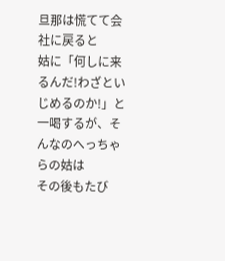旦那は慌てて会社に戻ると
姑に「何しに来るんだ!わざといじめるのか!」と一喝するが、そんなのへっちゃらの姑は
その後もたび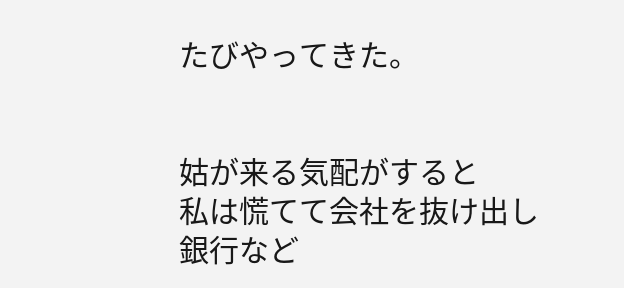たびやってきた。


姑が来る気配がすると
私は慌てて会社を抜け出し
銀行など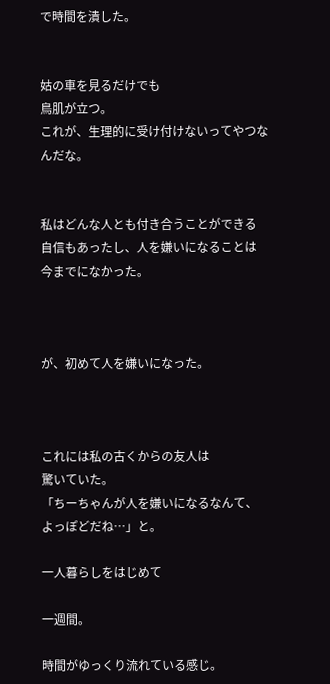で時間を潰した。


姑の車を見るだけでも
鳥肌が立つ。
これが、生理的に受け付けないってやつなんだな。


私はどんな人とも付き合うことができる
自信もあったし、人を嫌いになることは
今までになかった。



が、初めて人を嫌いになった。



これには私の古くからの友人は
驚いていた。
「ちーちゃんが人を嫌いになるなんて、
よっぽどだね…」と。

一人暮らしをはじめて

一週間。

時間がゆっくり流れている感じ。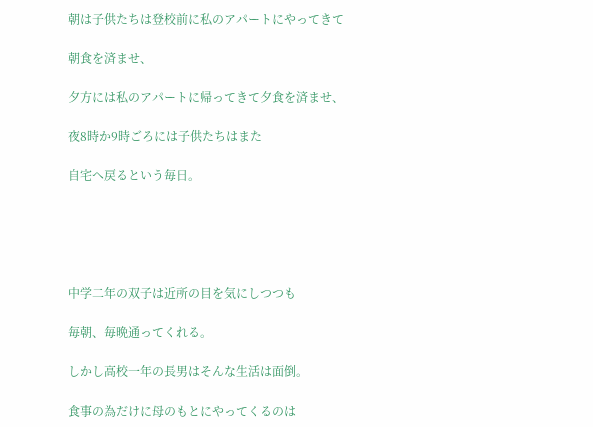朝は子供たちは登校前に私のアパートにやってきて

朝食を済ませ、

夕方には私のアパートに帰ってきて夕食を済ませ、

夜8時か9時ごろには子供たちはまた

自宅へ戻るという毎日。





中学二年の双子は近所の目を気にしつつも

毎朝、毎晩通ってくれる。

しかし高校一年の長男はそんな生活は面倒。

食事の為だけに母のもとにやってくるのは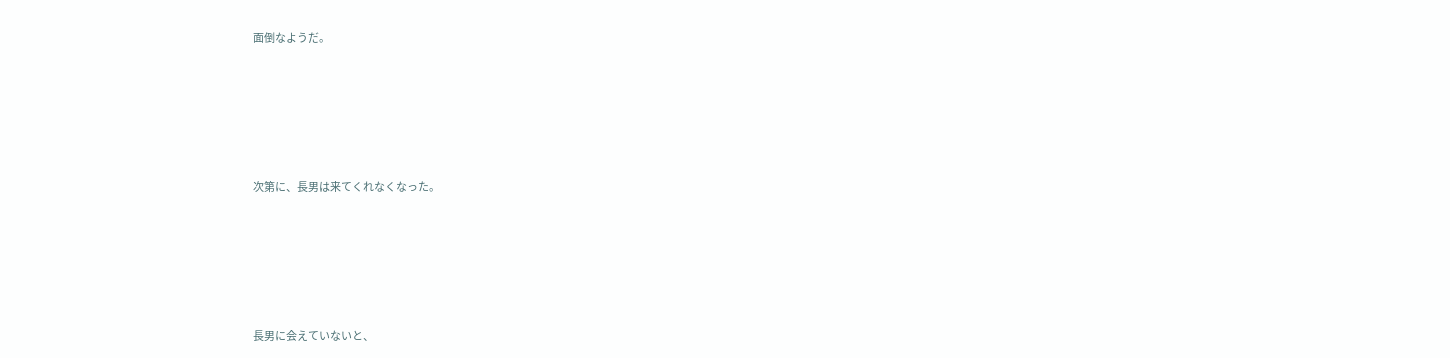面倒なようだ。





次第に、長男は来てくれなくなった。





長男に会えていないと、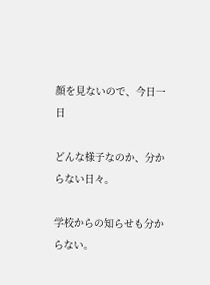顔を見ないので、今日一日

どんな様子なのか、分からない日々。

学校からの知らせも分からない。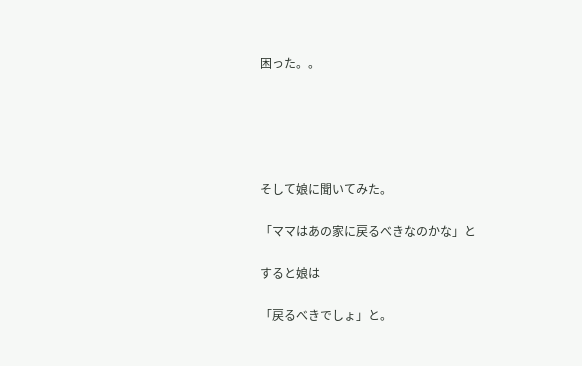困った。。





そして娘に聞いてみた。

「ママはあの家に戻るべきなのかな」と

すると娘は

「戻るべきでしょ」と。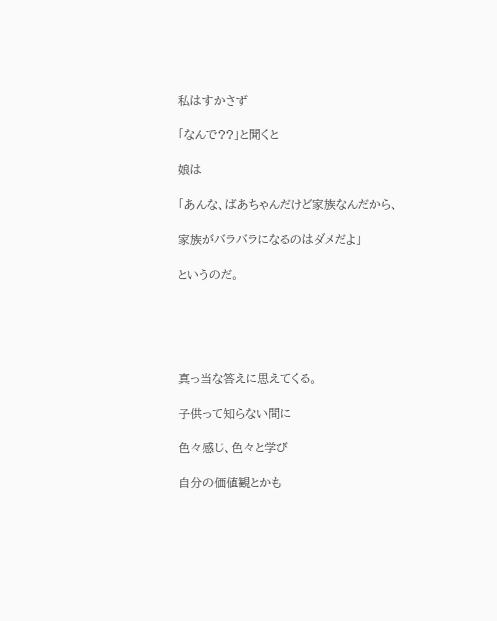私はすかさず

「なんで??」と聞くと

娘は

「あんな、ばあちゃんだけど家族なんだから、

家族がバラバラになるのはダメだよ」

というのだ。





真っ当な答えに思えてくる。

子供って知らない間に

色々感じ、色々と学び

自分の価値観とかも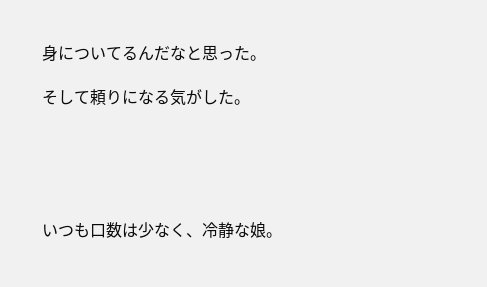身についてるんだなと思った。

そして頼りになる気がした。





いつも口数は少なく、冷静な娘。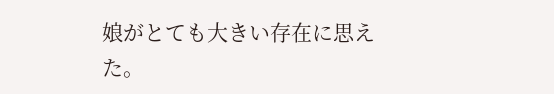娘がとても大きい存在に思えた。